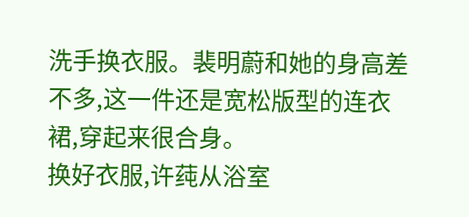洗手换衣服。裴明蔚和她的身高差不多,这一件还是宽松版型的连衣裙,穿起来很合身。
换好衣服,许莼从浴室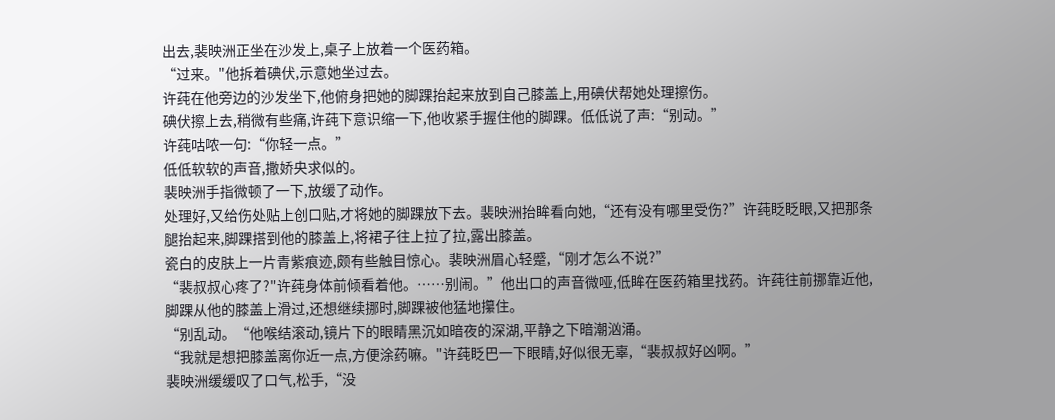出去,裴映洲正坐在沙发上,桌子上放着一个医药箱。
“过来。"他拆着碘伏,示意她坐过去。
许莼在他旁边的沙发坐下,他俯身把她的脚踝抬起来放到自己膝盖上,用碘伏帮她处理擦伤。
碘伏擦上去,稍微有些痛,许莼下意识缩一下,他收紧手握住他的脚踝。低低说了声:“别动。”
许莼咕哝一句:“你轻一点。”
低低软软的声音,撒娇央求似的。
裴映洲手指微顿了一下,放缓了动作。
处理好,又给伤处贴上创口贴,才将她的脚踝放下去。裴映洲抬眸看向她,“还有没有哪里受伤?”许莼眨眨眼,又把那条腿抬起来,脚踝搭到他的膝盖上,将裙子往上拉了拉,露出膝盖。
瓷白的皮肤上一片青紫痕迹,颇有些触目惊心。裴映洲眉心轻蹙,“刚才怎么不说?”
“裴叔叔心疼了?"许莼身体前倾看着他。……别闹。”他出口的声音微哑,低眸在医药箱里找药。许莼往前挪靠近他,脚踝从他的膝盖上滑过,还想继续挪时,脚踝被他猛地攥住。
“别乱动。“他喉结滚动,镜片下的眼睛黑沉如暗夜的深湖,平静之下暗潮汹涌。
“我就是想把膝盖离你近一点,方便涂药嘛。"许莼眨巴一下眼睛,好似很无辜,“裴叔叔好凶啊。”
裴映洲缓缓叹了口气,松手,“没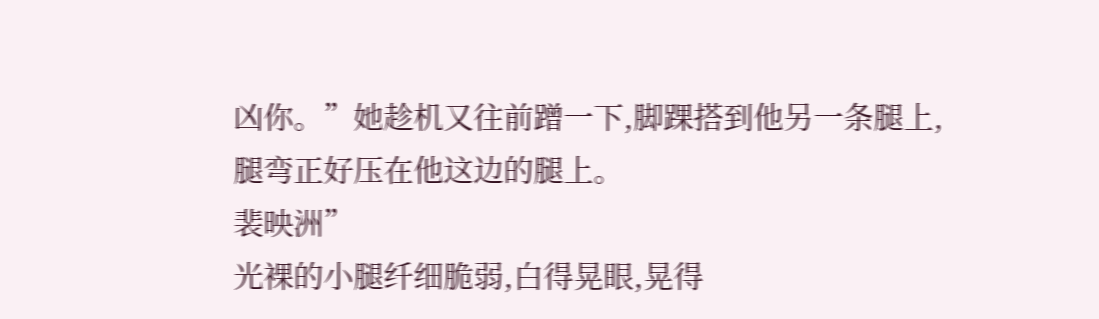凶你。”她趁机又往前蹭一下,脚踝搭到他另一条腿上,腿弯正好压在他这边的腿上。
裴映洲”
光裸的小腿纤细脆弱,白得晃眼,晃得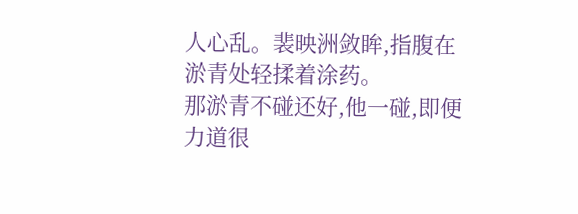人心乱。裴映洲敛眸,指腹在淤青处轻揉着涂药。
那淤青不碰还好,他一碰,即便力道很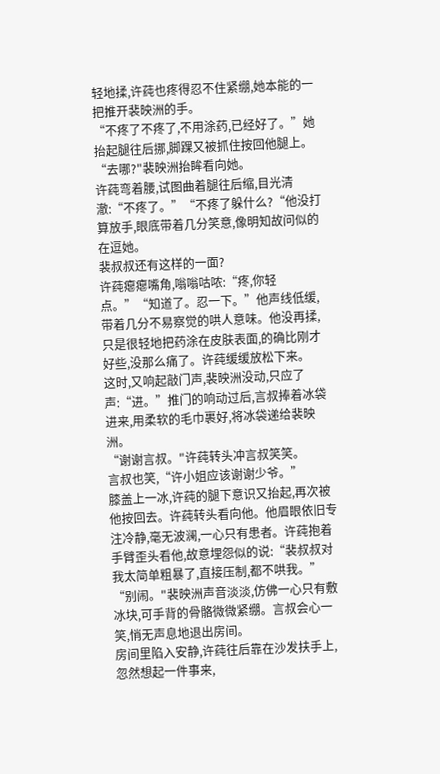轻地揉,许莼也疼得忍不住紧绷,她本能的一把推开裴映洲的手。
“不疼了不疼了,不用涂药,已经好了。”她抬起腿往后挪,脚踝又被抓住按回他腿上。“去哪?"裴映洲抬眸看向她。
许莼弯着腰,试图曲着腿往后缩,目光清澈:“不疼了。”“不疼了躲什么?“他没打算放手,眼底带着几分笑意,像明知故问似的在逗她。
裴叔叔还有这样的一面?
许莼瘪瘪嘴角,嗡嗡咕哝:“疼,你轻点。”“知道了。忍一下。”他声线低缓,带着几分不易察觉的哄人意味。他没再揉,只是很轻地把药涂在皮肤表面,的确比刚才好些,没那么痛了。许莼缓缓放松下来。
这时,又响起敲门声,裴映洲没动,只应了声:“进。”推门的响动过后,言叔捧着冰袋进来,用柔软的毛巾裹好,将冰袋递给裴映洲。
“谢谢言叔。"许莼转头冲言叔笑笑。
言叔也笑,“许小姐应该谢谢少爷。”
膝盖上一冰,许莼的腿下意识又抬起,再次被他按回去。许莼转头看向他。他眉眼依旧专注冷静,毫无波澜,一心只有患者。许莼抱着手臂歪头看他,故意埋怨似的说:“裴叔叔对我太简单粗暴了,直接压制,都不哄我。”
“别闹。"裴映洲声音淡淡,仿佛一心只有敷冰块,可手背的骨骼微微紧绷。言叔会心一笑,悄无声息地退出房间。
房间里陷入安静,许莼往后靠在沙发扶手上,忽然想起一件事来,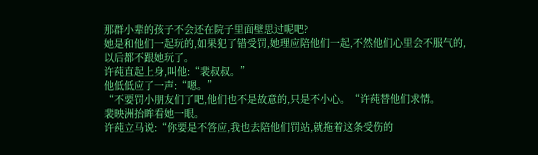那群小辈的孩子不会还在院子里面壁思过呢吧?
她是和他们一起玩的,如果犯了错受罚,她理应陪他们一起,不然他们心里会不服气的,以后都不跟她玩了。
许莼直起上身,叫他:“裴叔叔。”
他低低应了一声:“嗯。”
“不要罚小朋友们了吧,他们也不是故意的,只是不小心。“许莼替他们求情。
裴映洲抬眸看她一眼。
许莼立马说:“你要是不答应,我也去陪他们罚站,就拖着这条受伤的